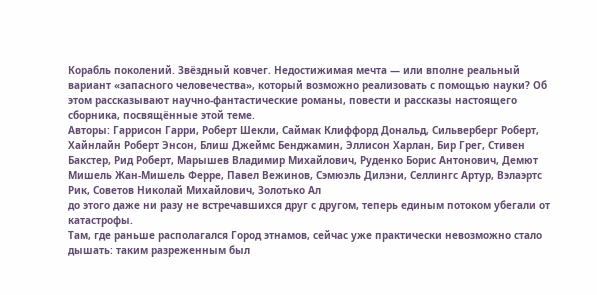Корабль поколений. Звёздный ковчег. Недостижимая мечта — или вполне реальный вариант «запасного человечества», который возможно реализовать с помощью науки? Об этом рассказывают научно-фантастические романы, повести и рассказы настоящего сборника, посвящённые этой теме.
Авторы: Гаррисон Гарри, Роберт Шекли, Саймак Клиффорд Дональд, Сильверберг Роберт, Хайнлайн Роберт Энсон, Блиш Джеймс Бенджамин, Эллисон Харлан, Бир Грег, Стивен Бакстер, Рид Роберт, Марышев Владимир Михайлович, Руденко Борис Антонович, Демют Мишель Жан-Мишель Ферре, Павел Вежинов, Сэмюэль Дилэни, Селлингс Артур, Вэлаэртс Рик, Советов Николай Михайлович, Золотько Ал
до этого даже ни разу не встречавшихся друг с другом, теперь единым потоком убегали от катастрофы.
Там, где раньше располагался Город этнамов, сейчас уже практически невозможно стало дышать: таким разреженным был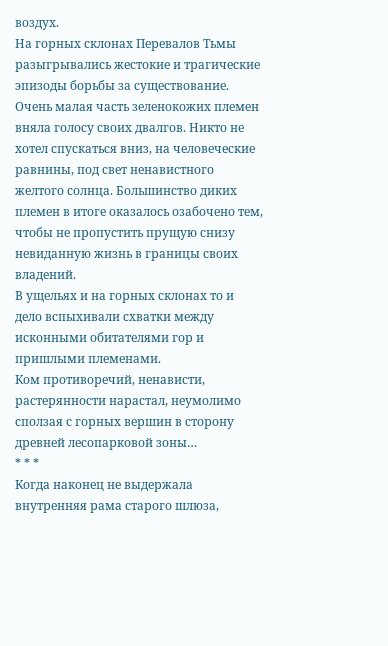воздух.
На горных склонах Перевалов Тьмы разыгрывались жестокие и трагические эпизоды борьбы за существование.
Очень малая часть зеленокожих племен вняла голосу своих двалгов. Никто не хотел спускаться вниз, на человеческие равнины, под свет ненавистного желтого солнца. Большинство диких племен в итоге оказалось озабочено тем, чтобы не пропустить прущую снизу невиданную жизнь в границы своих владений.
В ущельях и на горных склонах то и дело вспыхивали схватки между исконными обитателями гор и пришлыми племенами.
Ком противоречий, ненависти, растерянности нарастал, неумолимо сползая с горных вершин в сторону древней лесопарковой зоны…
* * *
Когда наконец не выдержала внутренняя рама старого шлюза,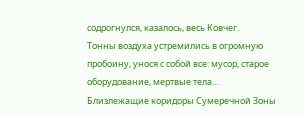содрогнулся, казалось, весь Ковчег.
Тонны воздуха устремились в огромную пробоину, унося с собой все: мусор, старое оборудование, мертвые тела…
Близлежащие коридоры Сумеречной Зоны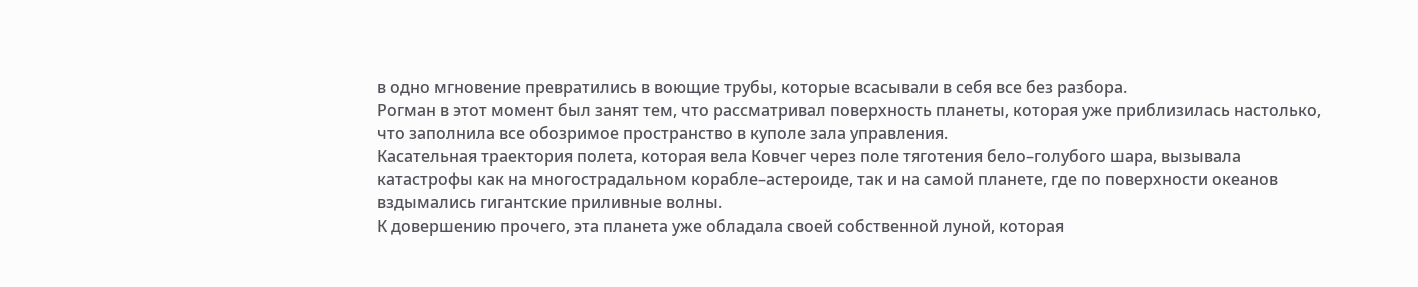в одно мгновение превратились в воющие трубы, которые всасывали в себя все без разбора.
Рогман в этот момент был занят тем, что рассматривал поверхность планеты, которая уже приблизилась настолько, что заполнила все обозримое пространство в куполе зала управления.
Касательная траектория полета, которая вела Ковчег через поле тяготения бело–голубого шара, вызывала катастрофы как на многострадальном корабле–астероиде, так и на самой планете, где по поверхности океанов вздымались гигантские приливные волны.
К довершению прочего, эта планета уже обладала своей собственной луной, которая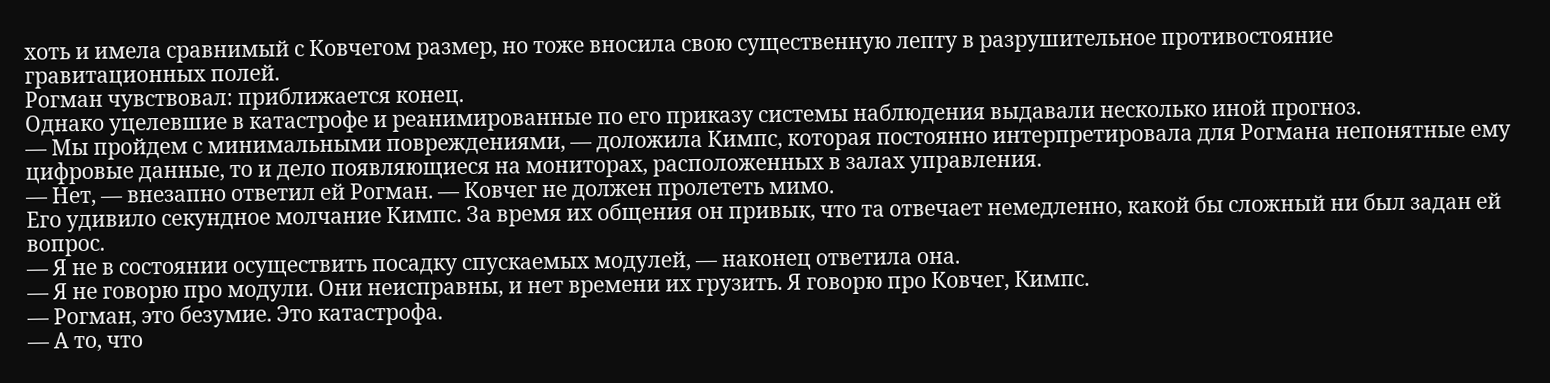хоть и имела сравнимый с Ковчегом размер, но тоже вносила свою существенную лепту в разрушительное противостояние гравитационных полей.
Рогман чувствовал: приближается конец.
Однако уцелевшие в катастрофе и реанимированные по его приказу системы наблюдения выдавали несколько иной прогноз.
— Мы пройдем с минимальными повреждениями, — доложила Кимпс, которая постоянно интерпретировала для Рогмана непонятные ему цифровые данные, то и дело появляющиеся на мониторах, расположенных в залах управления.
— Нет, — внезапно ответил ей Рогман. — Ковчег не должен пролететь мимо.
Его удивило секундное молчание Кимпс. За время их общения он привык, что та отвечает немедленно, какой бы сложный ни был задан ей вопрос.
— Я не в состоянии осуществить посадку спускаемых модулей, — наконец ответила она.
— Я не говорю про модули. Они неисправны, и нет времени их грузить. Я говорю про Ковчег, Кимпс.
— Рогман, это безумие. Это катастрофа.
— А то, что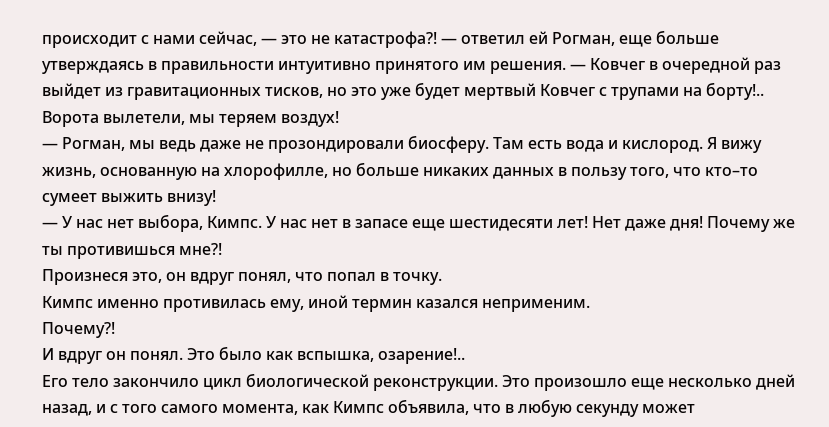происходит с нами сейчас, — это не катастрофа?! — ответил ей Рогман, еще больше утверждаясь в правильности интуитивно принятого им решения. — Ковчег в очередной раз выйдет из гравитационных тисков, но это уже будет мертвый Ковчег с трупами на борту!.. Ворота вылетели, мы теряем воздух!
— Рогман, мы ведь даже не прозондировали биосферу. Там есть вода и кислород. Я вижу жизнь, основанную на хлорофилле, но больше никаких данных в пользу того, что кто–то сумеет выжить внизу!
— У нас нет выбора, Кимпс. У нас нет в запасе еще шестидесяти лет! Нет даже дня! Почему же ты противишься мне?!
Произнеся это, он вдруг понял, что попал в точку.
Кимпс именно противилась ему, иной термин казался неприменим.
Почему?!
И вдруг он понял. Это было как вспышка, озарение!..
Его тело закончило цикл биологической реконструкции. Это произошло еще несколько дней назад, и с того самого момента, как Кимпс объявила, что в любую секунду может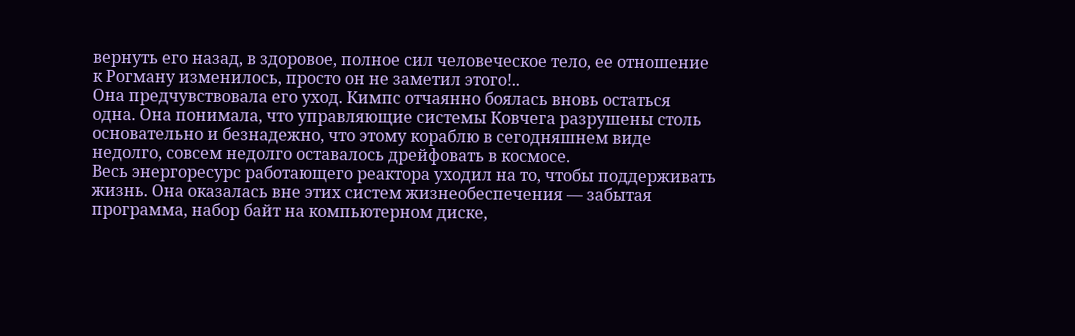вернуть его назад, в здоровое, полное сил человеческое тело, ее отношение к Рогману изменилось, просто он не заметил этого!..
Она предчувствовала его уход. Кимпс отчаянно боялась вновь остаться одна. Она понимала, что управляющие системы Ковчега разрушены столь основательно и безнадежно, что этому кораблю в сегодняшнем виде недолго, совсем недолго оставалось дрейфовать в космосе.
Весь энергоресурс работающего реактора уходил на то, чтобы поддерживать жизнь. Она оказалась вне этих систем жизнеобеспечения — забытая программа, набор байт на компьютерном диске,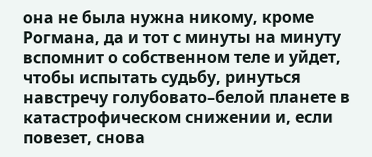она не была нужна никому, кроме Рогмана, да и тот с минуты на минуту вспомнит о собственном теле и уйдет, чтобы испытать судьбу, ринуться навстречу голубовато–белой планете в катастрофическом снижении и, если повезет, снова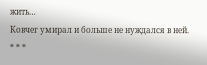жить…
Ковчег умирал и больше не нуждался в ней.
* * *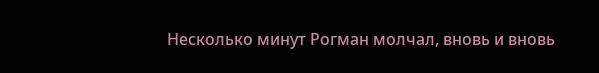Несколько минут Рогман молчал, вновь и вновь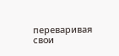переваривая свои